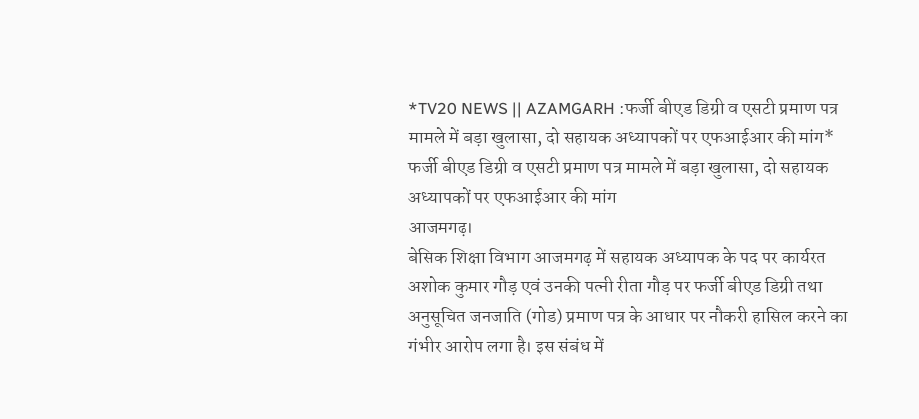*TV20 NEWS || AZAMGARH :फर्जी बीएड डिग्री व एसटी प्रमाण पत्र मामले में बड़ा खुलासा, दो सहायक अध्यापकों पर एफआईआर की मांग*
फर्जी बीएड डिग्री व एसटी प्रमाण पत्र मामले में बड़ा खुलासा, दो सहायक अध्यापकों पर एफआईआर की मांग
आजमगढ़।
बेसिक शिक्षा विभाग आजमगढ़ में सहायक अध्यापक के पद पर कार्यरत अशोक कुमार गौड़ एवं उनकी पत्नी रीता गौड़ पर फर्जी बीएड डिग्री तथा अनुसूचित जनजाति (गोड) प्रमाण पत्र के आधार पर नौकरी हासिल करने का गंभीर आरोप लगा है। इस संबंध में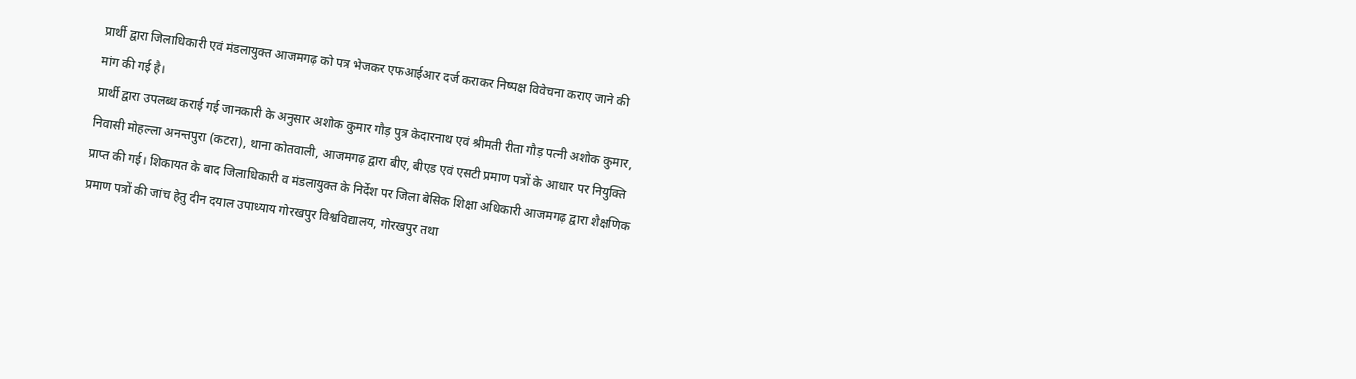प्रार्थी द्वारा जिलाधिकारी एवं मंडलायुक्त आजमगढ़ को पत्र भेजकर एफआईआर दर्ज कराकर निष्पक्ष विवेचना कराए जाने की मांग की गई है।
प्रार्थी द्वारा उपलब्ध कराई गई जानकारी के अनुसार अशोक कुमार गौड़ पुत्र केदारनाथ एवं श्रीमती रीता गौड़ पत्नी अशोक कुमार, निवासी मोहल्ला अनन्तपुरा (कटरा), थाना कोतवाली, आजमगढ़ द्वारा बीए, बीएड एवं एसटी प्रमाण पत्रों के आधार पर नियुक्ति प्राप्त की गई। शिकायत के बाद जिलाधिकारी व मंडलायुक्त के निर्देश पर जिला बेसिक शिक्षा अधिकारी आजमगढ़ द्वारा शैक्षणिक प्रमाण पत्रों की जांच हेतु दीन दयाल उपाध्याय गोरखपुर विश्वविद्यालय, गोरखपुर तथा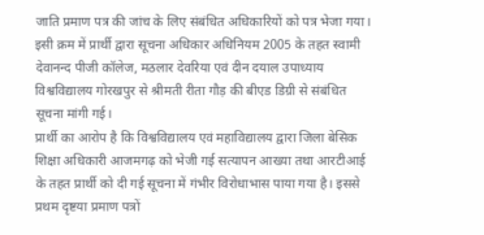जाति प्रमाण पत्र की जांच के लिए संबंधित अधिकारियों को पत्र भेजा गया।
इसी क्रम में प्रार्थी द्वारा सूचना अधिकार अधिनियम 2005 के तहत स्वामी देवानन्द पीजी कॉलेज, मठलार देवरिया एवं दीन दयाल उपाध्याय विश्वविद्यालय गोरखपुर से श्रीमती रीता गौड़ की बीएड डिग्री से संबंधित सूचना मांगी गई।
प्रार्थी का आरोप है कि विश्वविद्यालय एवं महाविद्यालय द्वारा जिला बेसिक शिक्षा अधिकारी आजमगढ़ को भेजी गई सत्यापन आख्या तथा आरटीआई के तहत प्रार्थी को दी गई सूचना में गंभीर विरोधाभास पाया गया है। इससे प्रथम दृष्टया प्रमाण पत्रों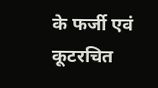के फर्जी एवं कूटरचित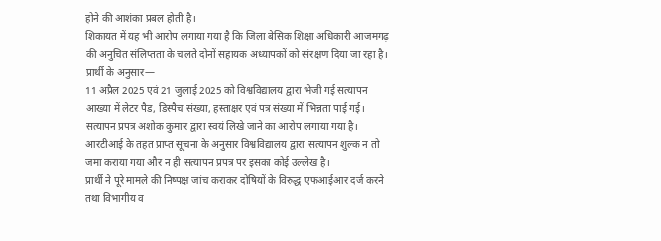होने की आशंका प्रबल होती है।
शिकायत में यह भी आरोप लगाया गया है कि जिला बेसिक शिक्षा अधिकारी आजमगढ़ की अनुचित संलिप्तता के चलते दोनों सहायक अध्यापकों को संरक्षण दिया जा रहा है। प्रार्थी के अनुसार—
11 अप्रैल 2025 एवं 21 जुलाई 2025 को विश्वविद्यालय द्वारा भेजी गई सत्यापन आख्या में लेटर पैड, डिस्पैच संख्या, हस्ताक्षर एवं पत्र संख्या में भिन्नता पाई गई।
सत्यापन प्रपत्र अशोक कुमार द्वारा स्वयं लिखे जाने का आरोप लगाया गया है।
आरटीआई के तहत प्राप्त सूचना के अनुसार विश्वविद्यालय द्वारा सत्यापन शुल्क न तो जमा कराया गया और न ही सत्यापन प्रपत्र पर इसका कोई उल्लेख है।
प्रार्थी ने पूरे मामले की निष्पक्ष जांच कराकर दोषियों के विरुद्ध एफआईआर दर्ज करने तथा विभागीय व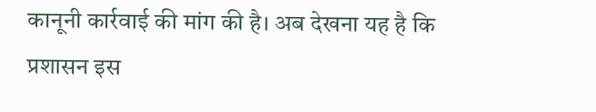कानूनी कार्रवाई की मांग की है। अब देखना यह है कि प्रशासन इस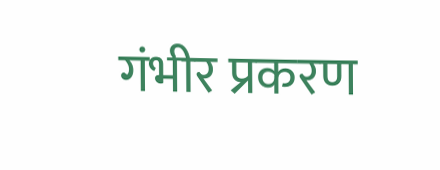गंभीर प्रकरण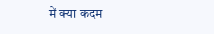में क्या कदम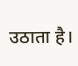उठाता है।